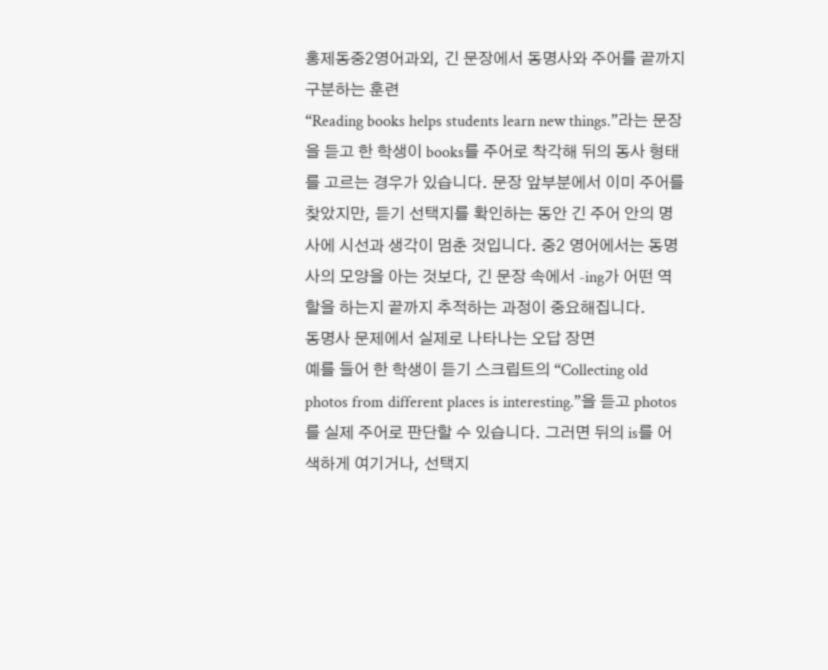홍제동중2영어과외, 긴 문장에서 동명사와 주어를 끝까지 구분하는 훈련
“Reading books helps students learn new things.”라는 문장을 듣고 한 학생이 books를 주어로 착각해 뒤의 동사 형태를 고르는 경우가 있습니다. 문장 앞부분에서 이미 주어를 찾았지만, 듣기 선택지를 확인하는 동안 긴 주어 안의 명사에 시선과 생각이 멈춘 것입니다. 중2 영어에서는 동명사의 모양을 아는 것보다, 긴 문장 속에서 -ing가 어떤 역할을 하는지 끝까지 추적하는 과정이 중요해집니다.
동명사 문제에서 실제로 나타나는 오답 장면
예를 들어 한 학생이 듣기 스크립트의 “Collecting old photos from different places is interesting.”을 듣고 photos를 실제 주어로 판단할 수 있습니다. 그러면 뒤의 is를 어색하게 여기거나, 선택지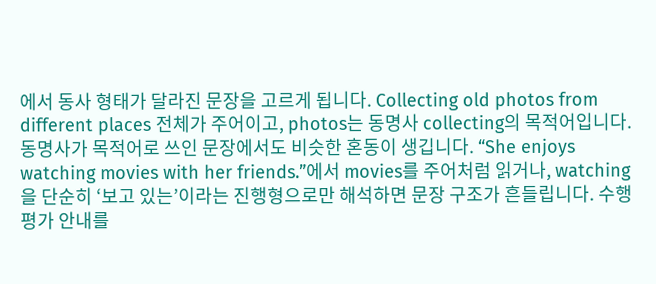에서 동사 형태가 달라진 문장을 고르게 됩니다. Collecting old photos from different places 전체가 주어이고, photos는 동명사 collecting의 목적어입니다.
동명사가 목적어로 쓰인 문장에서도 비슷한 혼동이 생깁니다. “She enjoys watching movies with her friends.”에서 movies를 주어처럼 읽거나, watching을 단순히 ‘보고 있는’이라는 진행형으로만 해석하면 문장 구조가 흔들립니다. 수행평가 안내를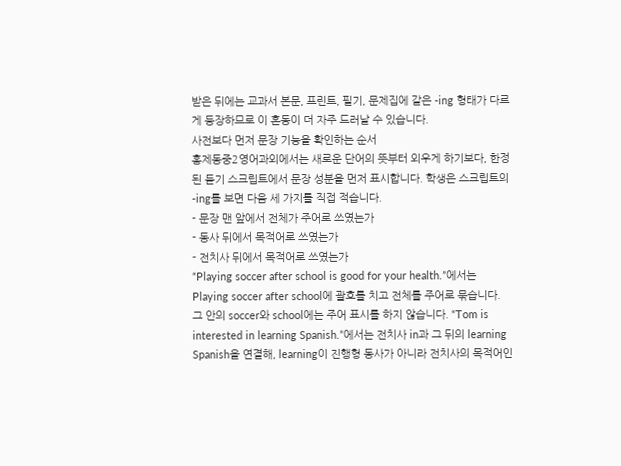받은 뒤에는 교과서 본문, 프린트, 필기, 문제집에 같은 -ing 형태가 다르게 등장하므로 이 혼동이 더 자주 드러날 수 있습니다.
사전보다 먼저 문장 기능을 확인하는 순서
홍제동중2영어과외에서는 새로운 단어의 뜻부터 외우게 하기보다, 한정된 듣기 스크립트에서 문장 성분을 먼저 표시합니다. 학생은 스크립트의 -ing를 보면 다음 세 가지를 직접 적습니다.
- 문장 맨 앞에서 전체가 주어로 쓰였는가
- 동사 뒤에서 목적어로 쓰였는가
- 전치사 뒤에서 목적어로 쓰였는가
“Playing soccer after school is good for your health.”에서는 Playing soccer after school에 괄호를 치고 전체를 주어로 묶습니다. 그 안의 soccer와 school에는 주어 표시를 하지 않습니다. “Tom is interested in learning Spanish.”에서는 전치사 in과 그 뒤의 learning Spanish을 연결해, learning이 진행형 동사가 아니라 전치사의 목적어인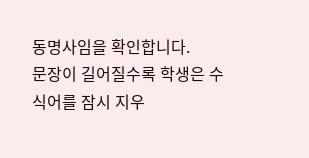동명사임을 확인합니다.
문장이 길어질수록 학생은 수식어를 잠시 지우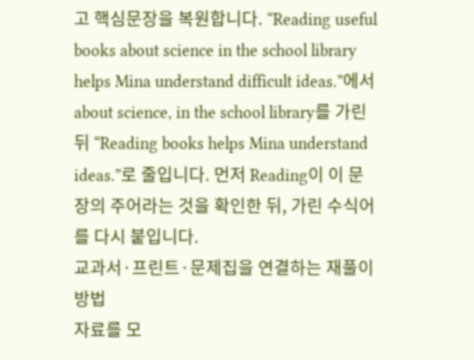고 핵심문장을 복원합니다. “Reading useful books about science in the school library helps Mina understand difficult ideas.”에서 about science, in the school library를 가린 뒤 “Reading books helps Mina understand ideas.”로 줄입니다. 먼저 Reading이 이 문장의 주어라는 것을 확인한 뒤, 가린 수식어를 다시 붙입니다.
교과서·프린트·문제집을 연결하는 재풀이 방법
자료를 모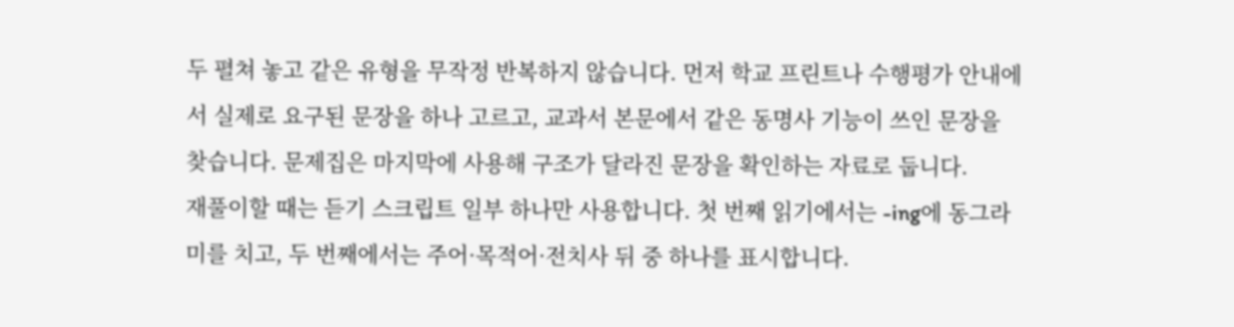두 펼쳐 놓고 같은 유형을 무작정 반복하지 않습니다. 먼저 학교 프린트나 수행평가 안내에서 실제로 요구된 문장을 하나 고르고, 교과서 본문에서 같은 동명사 기능이 쓰인 문장을 찾습니다. 문제집은 마지막에 사용해 구조가 달라진 문장을 확인하는 자료로 둡니다.
재풀이할 때는 듣기 스크립트 일부 하나만 사용합니다. 첫 번째 읽기에서는 -ing에 동그라미를 치고, 두 번째에서는 주어·목적어·전치사 뒤 중 하나를 표시합니다.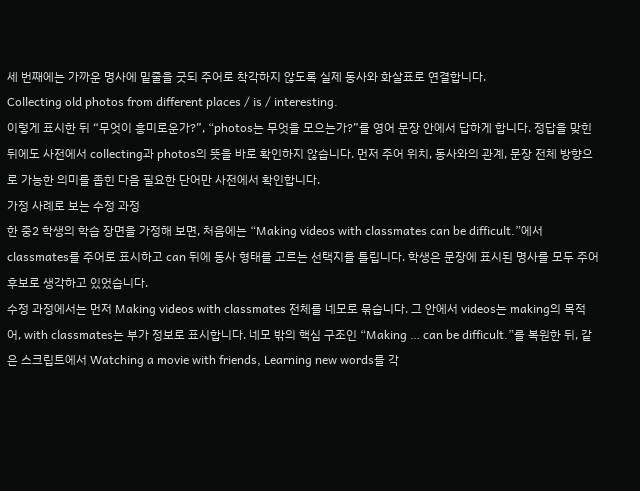세 번째에는 가까운 명사에 밑줄을 긋되 주어로 착각하지 않도록 실제 동사와 화살표로 연결합니다.
Collecting old photos from different places / is / interesting.
이렇게 표시한 뒤 “무엇이 흥미로운가?”, “photos는 무엇을 모으는가?”를 영어 문장 안에서 답하게 합니다. 정답을 맞힌 뒤에도 사전에서 collecting과 photos의 뜻을 바로 확인하지 않습니다. 먼저 주어 위치, 동사와의 관계, 문장 전체 방향으로 가능한 의미를 좁힌 다음 필요한 단어만 사전에서 확인합니다.
가정 사례로 보는 수정 과정
한 중2 학생의 학습 장면을 가정해 보면, 처음에는 “Making videos with classmates can be difficult.”에서 classmates를 주어로 표시하고 can 뒤에 동사 형태를 고르는 선택지를 틀립니다. 학생은 문장에 표시된 명사를 모두 주어 후보로 생각하고 있었습니다.
수정 과정에서는 먼저 Making videos with classmates 전체를 네모로 묶습니다. 그 안에서 videos는 making의 목적어, with classmates는 부가 정보로 표시합니다. 네모 밖의 핵심 구조인 “Making … can be difficult.”를 복원한 뒤, 같은 스크립트에서 Watching a movie with friends, Learning new words를 각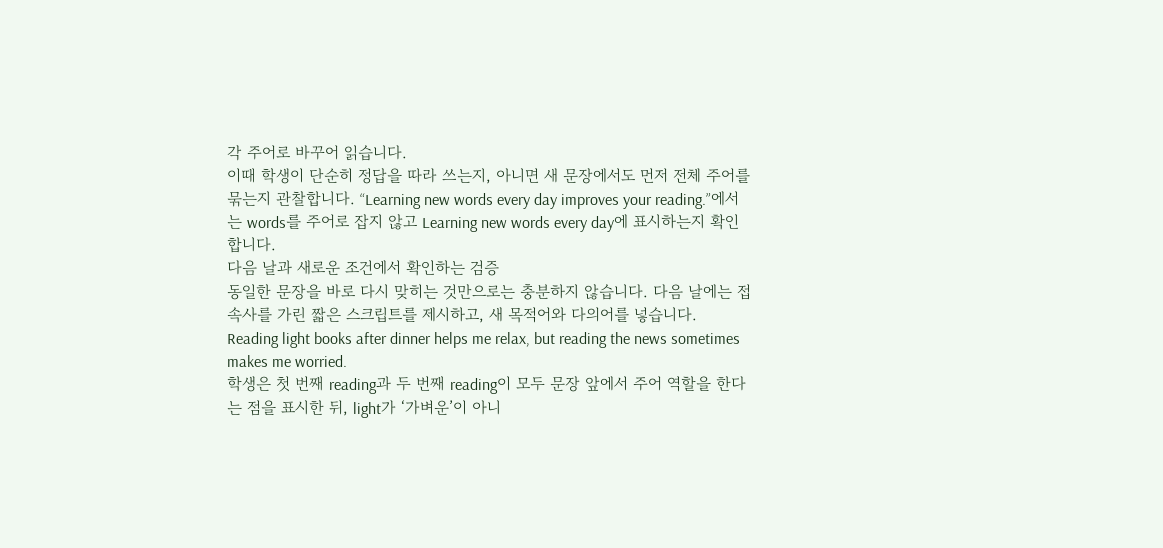각 주어로 바꾸어 읽습니다.
이때 학생이 단순히 정답을 따라 쓰는지, 아니면 새 문장에서도 먼저 전체 주어를 묶는지 관찰합니다. “Learning new words every day improves your reading.”에서는 words를 주어로 잡지 않고 Learning new words every day에 표시하는지 확인합니다.
다음 날과 새로운 조건에서 확인하는 검증
동일한 문장을 바로 다시 맞히는 것만으로는 충분하지 않습니다. 다음 날에는 접속사를 가린 짧은 스크립트를 제시하고, 새 목적어와 다의어를 넣습니다.
Reading light books after dinner helps me relax, but reading the news sometimes makes me worried.
학생은 첫 번째 reading과 두 번째 reading이 모두 문장 앞에서 주어 역할을 한다는 점을 표시한 뒤, light가 ‘가벼운’이 아니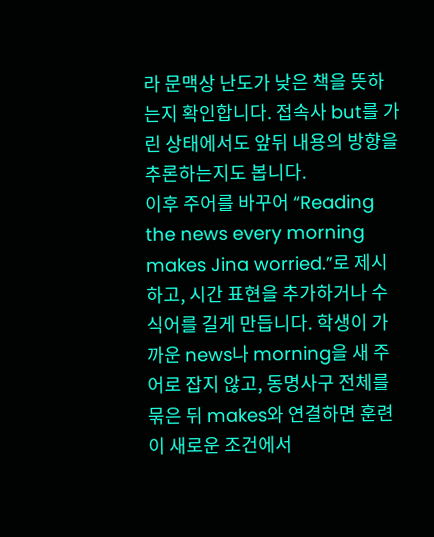라 문맥상 난도가 낮은 책을 뜻하는지 확인합니다. 접속사 but를 가린 상태에서도 앞뒤 내용의 방향을 추론하는지도 봅니다.
이후 주어를 바꾸어 “Reading the news every morning makes Jina worried.”로 제시하고, 시간 표현을 추가하거나 수식어를 길게 만듭니다. 학생이 가까운 news나 morning을 새 주어로 잡지 않고, 동명사구 전체를 묶은 뒤 makes와 연결하면 훈련이 새로운 조건에서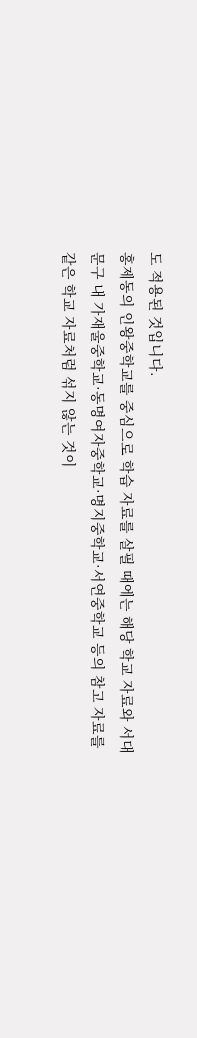도 적용된 것입니다.
홍제동의 인왕중학교를 중심으로 학습 자료를 살필 때에는 해당 학교 자료와 서대문구 내 가재울중학교·동명여자중학교·명지중학교·서연중학교 등의 참고 자료를 같은 학교 자료처럼 섞지 않는 것이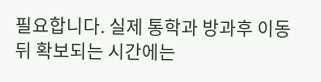필요합니다. 실제 통학과 방과후 이동 뒤 확보되는 시간에는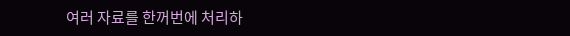여러 자료를 한꺼번에 처리하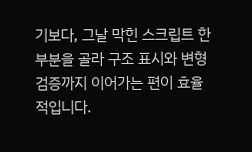기보다, 그날 막힌 스크립트 한 부분을 골라 구조 표시와 변형 검증까지 이어가는 편이 효율적입니다.